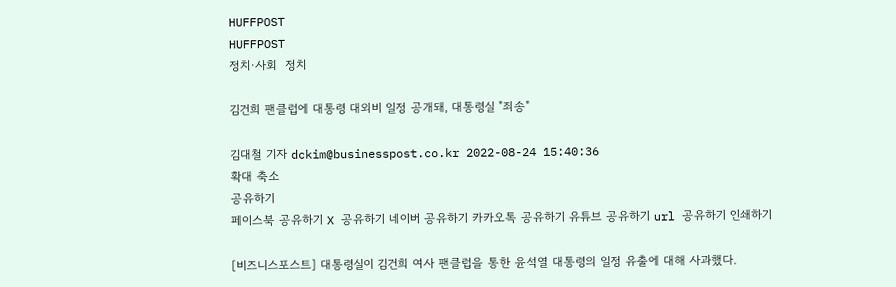HUFFPOST
HUFFPOST
정치·사회  정치

김건희 팬클럽에 대통령 대외비 일정 공개돼, 대통령실 "죄송"

김대철 기자 dckim@businesspost.co.kr 2022-08-24 15:40:36
확대 축소
공유하기
페이스북 공유하기 X 공유하기 네이버 공유하기 카카오톡 공유하기 유튜브 공유하기 url 공유하기 인쇄하기

[비즈니스포스트] 대통령실이 김건희 여사 팬클럽을 통한 윤석열 대통령의 일정 유출에 대해 사과했다.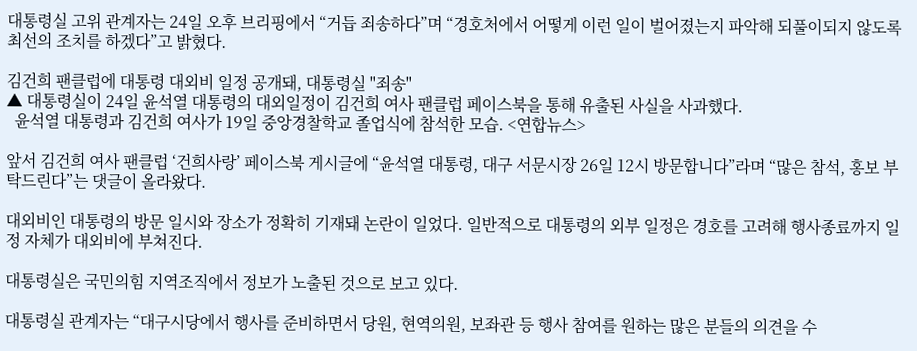대통령실 고위 관계자는 24일 오후 브리핑에서 “거듭 죄송하다”며 “경호처에서 어떻게 이런 일이 벌어졌는지 파악해 되풀이되지 않도록 최선의 조치를 하겠다”고 밝혔다.

김건희 팬클럽에 대통령 대외비 일정 공개돼, 대통령실 "죄송"
▲ 대통령실이 24일 윤석열 대통령의 대외일정이 김건희 여사 팬클럽 페이스북을 통해 유출된 사실을 사과했다.
  윤석열 대통령과 김건희 여사가 19일 중앙경찰학교 졸업식에 참석한 모습. <연합뉴스>

앞서 김건희 여사 팬클럽 ‘건희사랑’ 페이스북 게시글에 “윤석열 대통령, 대구 서문시장 26일 12시 방문합니다”라며 “많은 참석, 홍보 부탁드린다”는 댓글이 올라왔다.

대외비인 대통령의 방문 일시와 장소가 정확히 기재돼 논란이 일었다. 일반적으로 대통령의 외부 일정은 경호를 고려해 행사종료까지 일정 자체가 대외비에 부쳐진다.

대통령실은 국민의힘 지역조직에서 정보가 노출된 것으로 보고 있다.

대통령실 관계자는 “대구시당에서 행사를 준비하면서 당원, 현역의원, 보좌관 등 행사 참여를 원하는 많은 분들의 의견을 수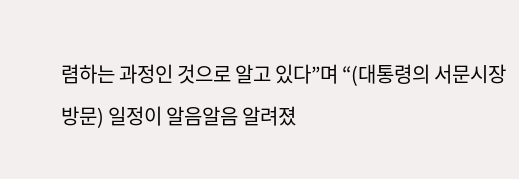렴하는 과정인 것으로 알고 있다”며 “(대통령의 서문시장 방문) 일정이 알음알음 알려졌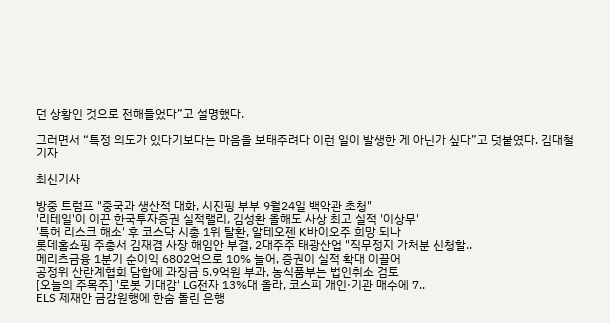던 상황인 것으로 전해들었다”고 설명했다.

그러면서 “특정 의도가 있다기보다는 마음을 보태주려다 이런 일이 발생한 게 아닌가 싶다”고 덧붙였다. 김대철 기자

최신기사

방중 트럼프 "중국과 생산적 대화, 시진핑 부부 9월24일 백악관 초청"
'리테일'이 이끈 한국투자증권 실적랠리, 김성환 올해도 사상 최고 실적 '이상무'
'특허 리스크 해소' 후 코스닥 시총 1위 탈환, 알테오젠 K바이오주 희망 되나
롯데홈쇼핑 주총서 김재겸 사장 해임안 부결, 2대주주 태광산업 "직무정지 가처분 신청할..
메리츠금융 1분기 순이익 6802억으로 10% 늘어, 증권이 실적 확대 이끌어
공정위 산란계협회 담합에 과징금 5.9억원 부과, 농식품부는 법인취소 검토
[오늘의 주목주] '로봇 기대감' LG전자 13%대 올라, 코스피 개인·기관 매수에 7..
ELS 제재안 금감원행에 한숨 돌린 은행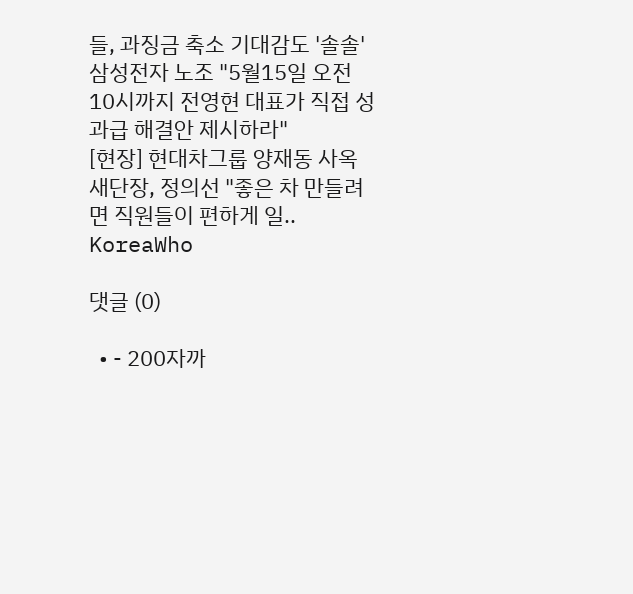들, 과징금 축소 기대감도 '솔솔'
삼성전자 노조 "5월15일 오전 10시까지 전영현 대표가 직접 성과급 해결안 제시하라"
[현장] 현대차그룹 양재동 사옥 새단장, 정의선 "좋은 차 만들려면 직원들이 편하게 일..
KoreaWho

댓글 (0)

  • - 200자까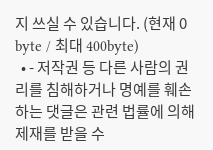지 쓰실 수 있습니다. (현재 0 byte / 최대 400byte)
  • - 저작권 등 다른 사람의 권리를 침해하거나 명예를 훼손하는 댓글은 관련 법률에 의해 제재를 받을 수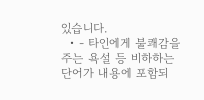있습니다.
  • - 타인에게 불쾌감을 주는 욕설 등 비하하는 단어가 내용에 포함되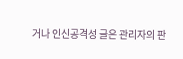거나 인신공격성 글은 관리자의 판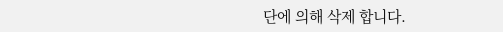단에 의해 삭제 합니다.